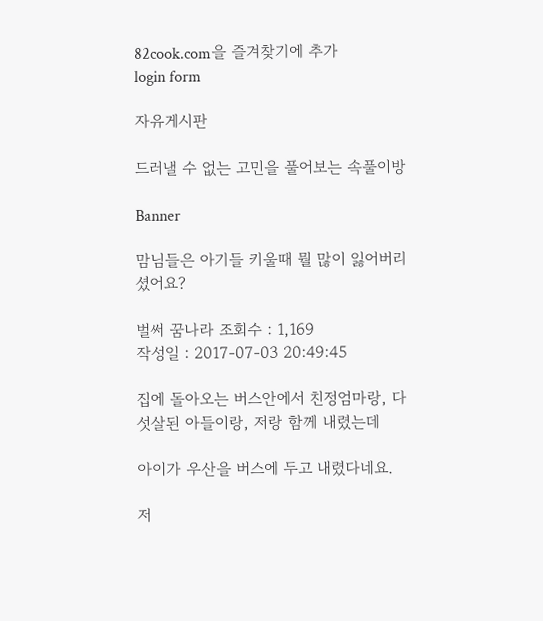82cook.com을 즐겨찾기에 추가
login form

자유게시판

드러낼 수 없는 고민을 풀어보는 속풀이방

Banner

맘님들은 아기들 키울때 뭘 많이 잃어버리셨어요?

벌써 꿈나라 조회수 : 1,169
작성일 : 2017-07-03 20:49:45

집에 돌아오는 버스안에서 친정엄마랑, 다섯살된 아들이랑, 저랑 함께 내렸는데

아이가 우산을 버스에 두고 내렸다네요.

저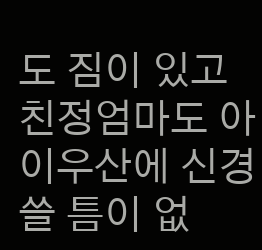도 짐이 있고 친정엄마도 아이우산에 신경쓸 틈이 없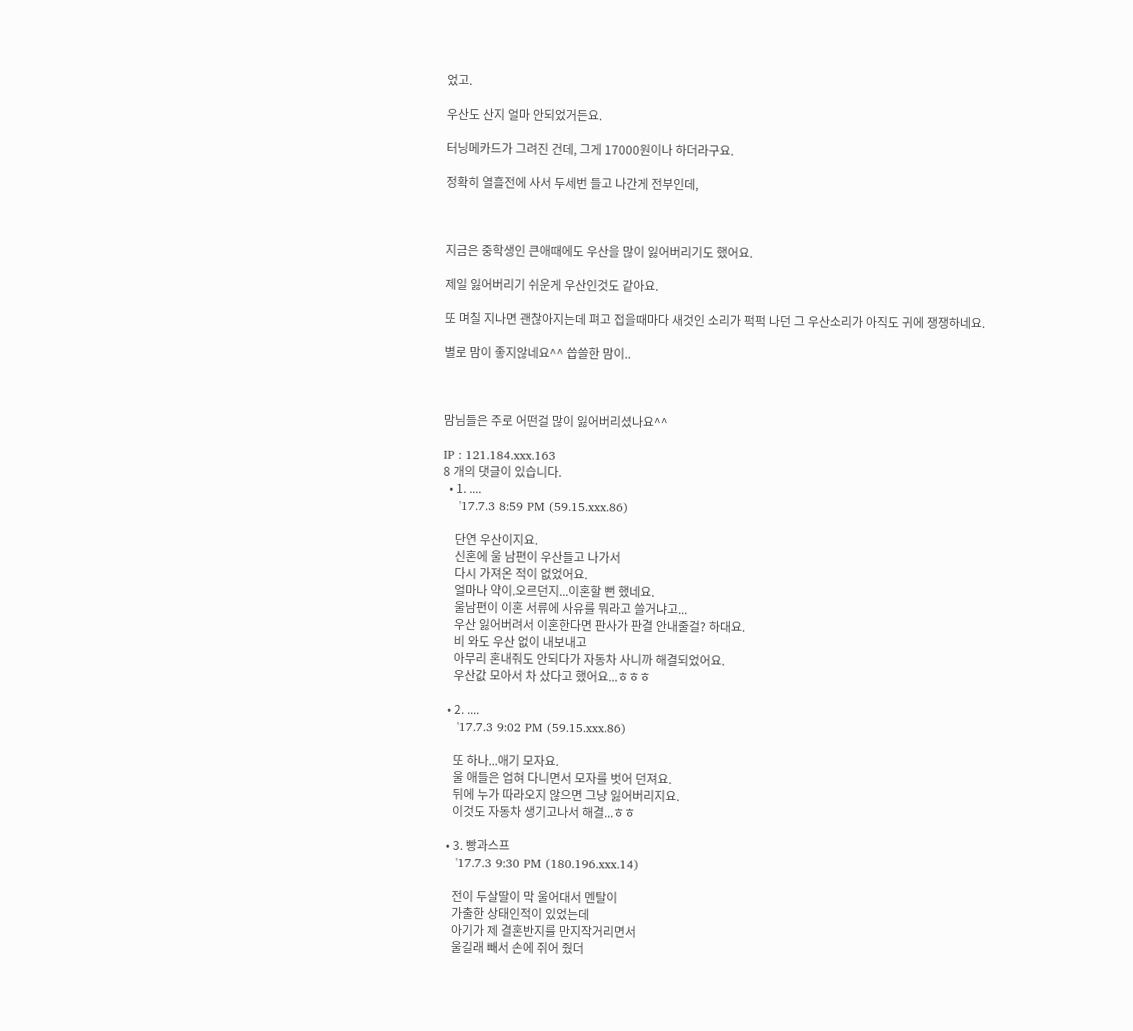었고.

우산도 산지 얼마 안되었거든요.

터닝메카드가 그려진 건데, 그게 17000원이나 하더라구요.

정확히 열흘전에 사서 두세번 들고 나간게 전부인데,



지금은 중학생인 큰애때에도 우산을 많이 잃어버리기도 했어요.

제일 잃어버리기 쉬운게 우산인것도 같아요.

또 며칠 지나면 괜찮아지는데 펴고 접을때마다 새것인 소리가 퍽퍽 나던 그 우산소리가 아직도 귀에 쟁쟁하네요.

별로 맘이 좋지않네요^^ 씁쓸한 맘이..



맘님들은 주로 어떤걸 많이 잃어버리셨나요^^

IP : 121.184.xxx.163
8 개의 댓글이 있습니다.
  • 1. ....
    '17.7.3 8:59 PM (59.15.xxx.86)

    단연 우산이지요.
    신혼에 울 남편이 우산들고 나가서
    다시 가져온 적이 없었어요.
    얼마나 약이.오르던지...이혼할 뻔 했네요.
    울남편이 이혼 서류에 사유를 뭐라고 쓸거냐고...
    우산 잃어버려서 이혼한다면 판사가 판결 안내줄걸? 하대요.
    비 와도 우산 없이 내보내고
    아무리 혼내줘도 안되다가 자동차 사니까 해결되었어요.
    우산값 모아서 차 샀다고 했어요...ㅎㅎㅎ

  • 2. ....
    '17.7.3 9:02 PM (59.15.xxx.86)

    또 하나...애기 모자요.
    울 애들은 업혀 다니면서 모자를 벗어 던져요.
    뒤에 누가 따라오지 않으면 그냥 잃어버리지요.
    이것도 자동차 생기고나서 해결...ㅎㅎ

  • 3. 빵과스프
    '17.7.3 9:30 PM (180.196.xxx.14)

    전이 두살딸이 막 울어대서 멘탈이
    가출한 상태인적이 있었는데
    아기가 제 결혼반지를 만지작거리면서
    울길래 빼서 손에 쥐어 줬더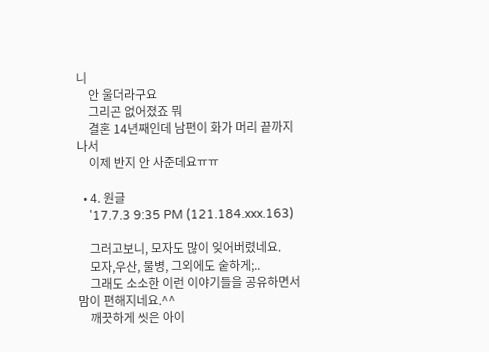니
    안 울더라구요
    그리곤 없어졌죠 뭐
    결혼 14년째인데 남편이 화가 머리 끝까지 나서
    이제 반지 안 사준데요ㅠㅠ

  • 4. 원글
    '17.7.3 9:35 PM (121.184.xxx.163)

    그러고보니, 모자도 많이 잊어버렸네요.
    모자,우산, 물병, 그외에도 숱하게;..
    그래도 소소한 이런 이야기들을 공유하면서 맘이 편해지네요.^^
    깨끗하게 씻은 아이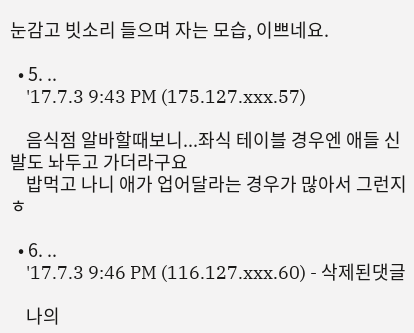눈감고 빗소리 들으며 자는 모습, 이쁘네요.

  • 5. ..
    '17.7.3 9:43 PM (175.127.xxx.57)

    음식점 알바할때보니...좌식 테이블 경우엔 애들 신발도 놔두고 가더라구요
    밥먹고 나니 애가 업어달라는 경우가 많아서 그런지 ㅎ

  • 6. ..
    '17.7.3 9:46 PM (116.127.xxx.60) - 삭제된댓글

    나의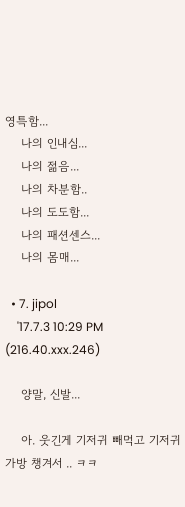영특함...
    나의 인내심...
    나의 젊음...
    나의 차분함..
    나의 도도함...
    나의 패션센스...
    나의 몸매...

  • 7. jipol
    '17.7.3 10:29 PM (216.40.xxx.246)

    양말, 신발...

    아. 웃긴게 기저귀 빼먹고 기저귀가방 챙겨서 .. ㅋㅋ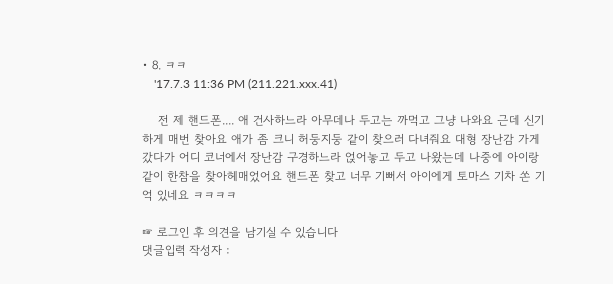• 8. ㅋㅋ
    '17.7.3 11:36 PM (211.221.xxx.41)

    전 제 핸드폰.... 애 건사하느라 아무데나 두고는 까먹고 그냥 나와요 근데 신기하게 매번 찾아요 애가 좀 크니 허둥지둥 같이 찾으러 다녀줘요 대형 장난감 가게 갔다가 어디 코너에서 장난감 구경하느라 얹어놓고 두고 나왔는데 나중에 아이랑 같이 한참을 찾아헤매었어요 핸드폰 찾고 너무 기뻐서 아이에게 토마스 기차 쏜 기억 있네요 ㅋㅋㅋㅋ

☞ 로그인 후 의견을 남기실 수 있습니다
댓글입력 작성자 :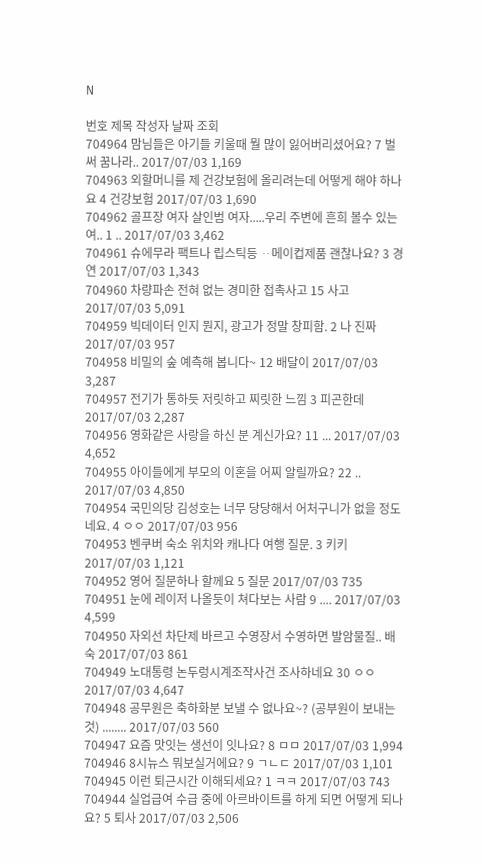N

번호 제목 작성자 날짜 조회
704964 맘님들은 아기들 키울때 뭘 많이 잃어버리셨어요? 7 벌써 꿈나라.. 2017/07/03 1,169
704963 외할머니를 제 건강보험에 올리려는데 어떻게 해야 하나요 4 건강보험 2017/07/03 1,690
704962 골프장 여자 살인범 여자.....우리 주변에 흔희 볼수 있는 여.. 1 .. 2017/07/03 3,462
704961 슈에무라 팩트나 립스틱등 ᆢ메이컵제품 괜찮나요? 3 경연 2017/07/03 1,343
704960 차량파손 전혀 없는 경미한 접촉사고 15 사고 2017/07/03 5,091
704959 빅데이터 인지 뭔지, 광고가 정말 창피함. 2 나 진짜 2017/07/03 957
704958 비밀의 숲 예측해 봅니다~ 12 배달이 2017/07/03 3,287
704957 전기가 통하듯 저릿하고 찌릿한 느낌 3 피곤한데 2017/07/03 2,287
704956 영화같은 사랑을 하신 분 계신가요? 11 ... 2017/07/03 4,652
704955 아이들에게 부모의 이혼을 어찌 알릴까요? 22 .. 2017/07/03 4,850
704954 국민의당 김성호는 너무 당당해서 어처구니가 없을 정도네요. 4 ㅇㅇ 2017/07/03 956
704953 벤쿠버 숙소 위치와 캐나다 여행 질문. 3 키키 2017/07/03 1,121
704952 영어 질문하나 할께요 5 질문 2017/07/03 735
704951 눈에 레이저 나올듯이 쳐다보는 사람 9 .... 2017/07/03 4,599
704950 자외선 차단제 바르고 수영장서 수영하면 발암물질.. 배숙 2017/07/03 861
704949 노대통령 논두렁시계조작사건 조사하네요 30 ㅇㅇ 2017/07/03 4,647
704948 공무원은 축하화분 보낼 수 없나요~? (공부원이 보내는 것) ........ 2017/07/03 560
704947 요즘 맛잇는 생선이 잇나요? 8 ㅁㅁ 2017/07/03 1,994
704946 8시뉴스 뭐보실거에요? 9 ㄱㄴㄷ 2017/07/03 1,101
704945 이런 퇴근시간 이해되세요? 1 ㅋㅋ 2017/07/03 743
704944 실업급여 수급 중에 아르바이트를 하게 되면 어떻게 되나요? 5 퇴사 2017/07/03 2,506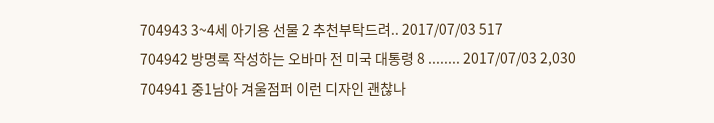704943 3~4세 아기용 선물 2 추천부탁드려.. 2017/07/03 517
704942 방명록 작성하는 오바마 전 미국 대통령 8 ........ 2017/07/03 2,030
704941 중1남아 겨울점퍼 이런 디자인 괜찮나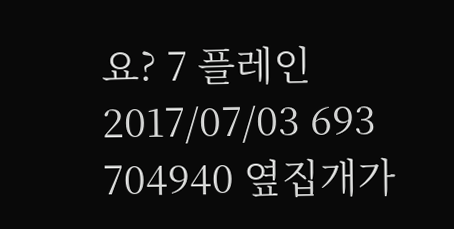요? 7 플레인 2017/07/03 693
704940 옆집개가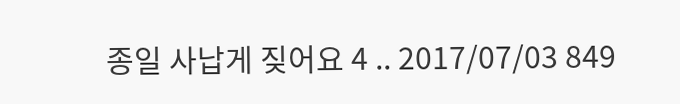종일 사납게 짖어요 4 .. 2017/07/03 849